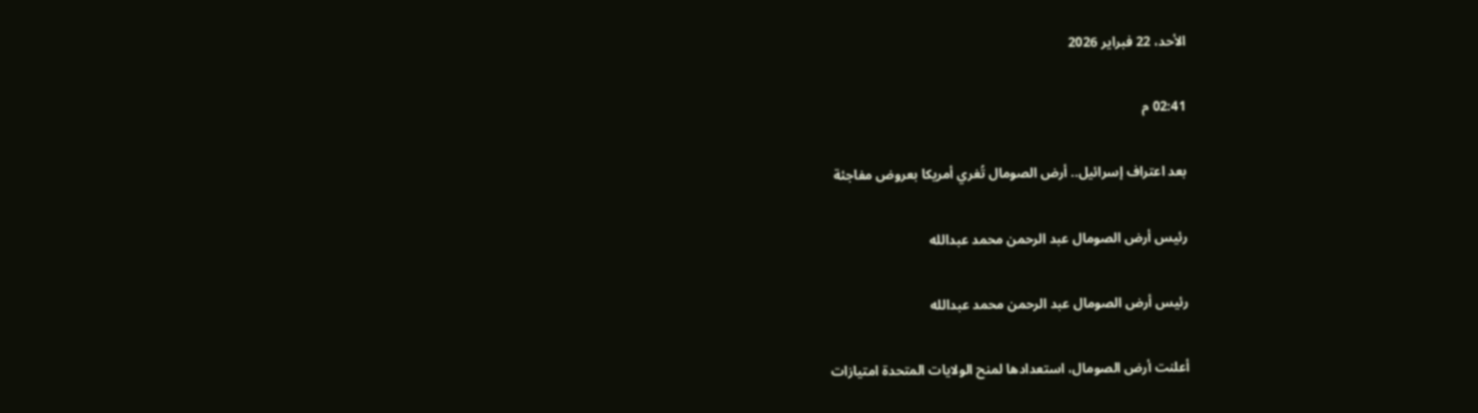الأحد، 22 فبراير 2026

02:41 م

بعد اعتراف إسرائيل.. أرض الصومال تُغري أمريكا بعروض مفاجئة

رئيس أرض الصومال عبد الرحمن محمد عبدالله

رئيس أرض الصومال عبد الرحمن محمد عبدالله

أعلنت أرض الصومال، استعدادها لمنح الولايات المتحدة امتيازات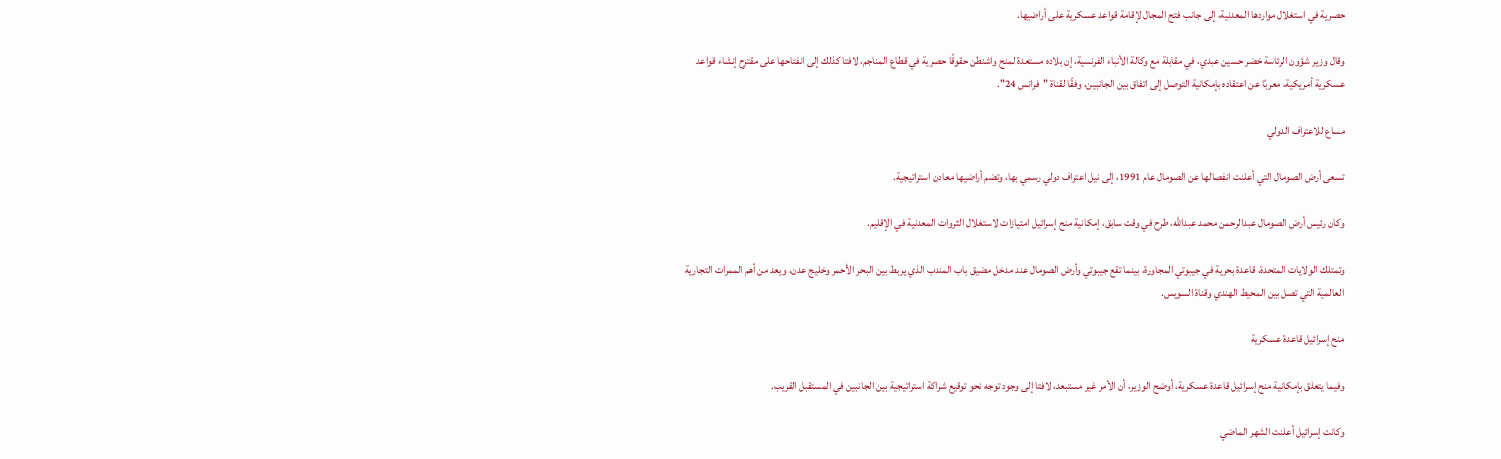حصرية في استغلال مواردها المعدنية، إلى جانب فتح المجال لإقامة قواعد عسكرية على أراضيها.

وقال وزير شؤون الرئاسة خضر حسين عبدي، في مقابلة مع وكالة الأنباء الفرنسية، إن بلاده مستعدة لمنح واشنطن حقوقًا حصرية في قطاع المناجم، لافتا كذلك إلى انفتاحها على مقترح إنشاء قواعد عسكرية أمريكية، معربًا عن اعتقاده بإمكانية التوصل إلى اتفاق بين الجانبين، وفقًا لقناة "فرانس 24".

مساع للاعتراف الدولي

تسعى أرض الصومال التي أعلنت انفصالها عن الصومال عام 1991، إلى نيل اعتراف دولي رسمي بها، وتضم أراضيها معادن استراتيجية.

وكان رئيس أرض الصومال عبدالرحمن محمد عبدالله، طرح في وقت سابق، إمكانية منح إسرائيل امتيازات لاستغلال الثروات المعدنية في الإقليم.

وتمتلك الولايات المتحدة، قاعدة بحرية في جيبوتي المجاورة، بينما تقع جيبوتي وأرض الصومال عند مدخل مضيق باب المندب الذي يربط بين البحر الأحمر وخليج عدن، ويعد من أهم الممرات التجارية العالمية التي تصل بين المحيط الهندي وقناة السويس.

منح إسرائيل قاعدة عسكرية

وفيما يتعلق بإمكانية منح إسرائيل قاعدة عسكرية، أوضح الوزير، أن الأمر غير مستبعد، لافتا إلى وجود توجه نحو توقيع شراكة استراتيجية بين الجانبين في المستقبل القريب.

وكانت إسرائيل أعلنت الشهر الماضي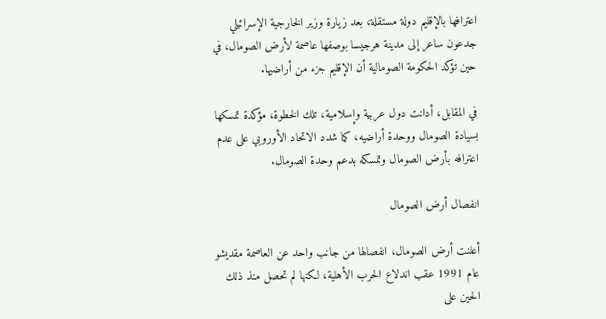اعترافها بالإقليم دولة مستقلة، بعد زيارة وزير الخارجية الإسرائيلي جدعون ساعر إلى مدينة هرجيسا بوصفها عاصمة لأرض الصومال، في حين تؤكد الحكومة الصومالية أن الإقليم جزء من أراضيها.

في المقابل، أدانت دول عربية وإسلامية، تلك الخطوة، مؤكدة تمسكها بسيادة الصومال ووحدة أراضيه، كما شدد الاتحاد الأوروبي على عدم اعترافه بأرض الصومال وتمسكه بدعم وحدة الصومال.

انفصال أرض الصومال

أعلنت أرض الصومال، انفصالها من جانب واحد عن العاصمة مقديشو عام 1991 عقب اندلاع الحرب الأهلية، لكنها لم تحصل منذ ذلك الحين على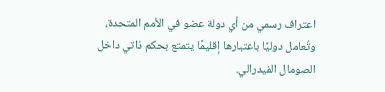اعتراف رسمي من أي دولة عضو في الأمم المتحدة، وتُعامل دوليًا باعتبارها إقليمًا يتمتع بحكم ذاتي داخل الصومال الفيدرالي.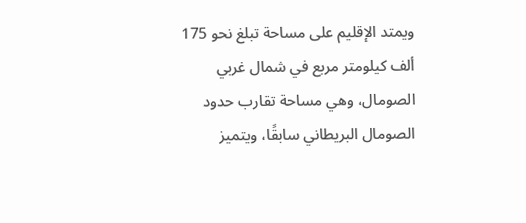ويمتد الإقليم على مساحة تبلغ نحو 175 ألف كيلومتر مربع في شمال غربي الصومال، وهي مساحة تقارب حدود الصومال البريطاني سابقًا، ويتميز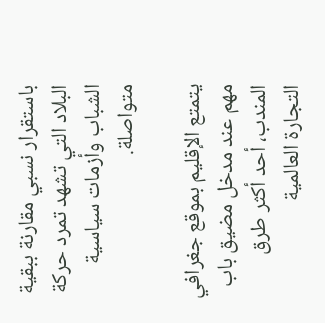باستقرار نسبي مقارنة ببقية البلاد التي تشهد تمرد حركة الشباب وأزمات سياسية متواصلة.

يتمتع الإقليم بموقع جغرافي مهم عند مدخل مضيق باب المندب، أحد أكثر طرق التجارة العالمية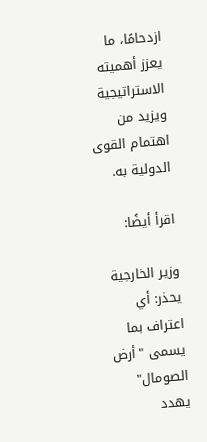ازدحامًا، ما يعزز أهميته الاستراتيجية ويزيد من اهتمام القوى الدولية به.

اقرأ أيضًا:

وزير الخارجية يحذر: أي اعتراف بما يسمى "أرض الصومال" يهدد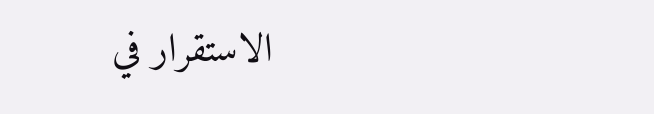الاستقرار في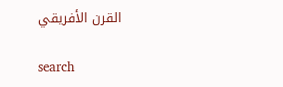القرن الأفريقي

search